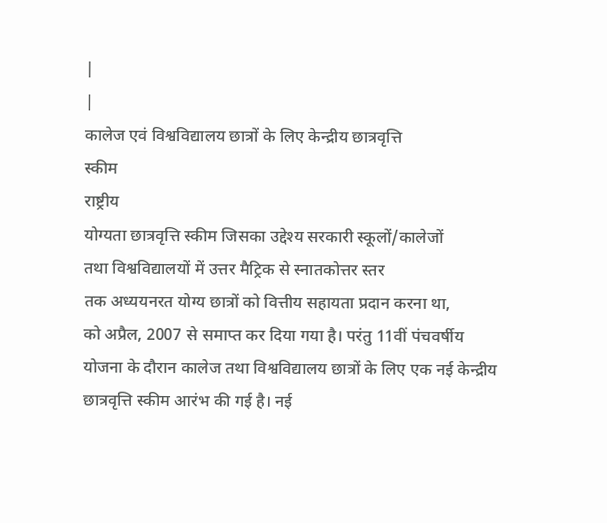|
|
कालेज एवं विश्वविद्यालय छात्रों के लिए केन्द्रीय छात्रवृत्ति
स्कीम
राष्ट्रीय
योग्यता छात्रवृत्ति स्कीम जिसका उद्देश्य सरकारी स्कूलों/कालेजों
तथा विश्वविद्यालयों में उत्तर मैट्रिक से स्नातकोत्तर स्तर
तक अध्ययनरत योग्य छात्रों को वित्तीय सहायता प्रदान करना था,
को अप्रैल, 2007 से समाप्त कर दिया गया है। परंतु 11वीं पंचवर्षीय
योजना के दौरान कालेज तथा विश्वविद्यालय छात्रों के लिए एक नई केन्द्रीय
छात्रवृत्ति स्कीम आरंभ की गई है। नई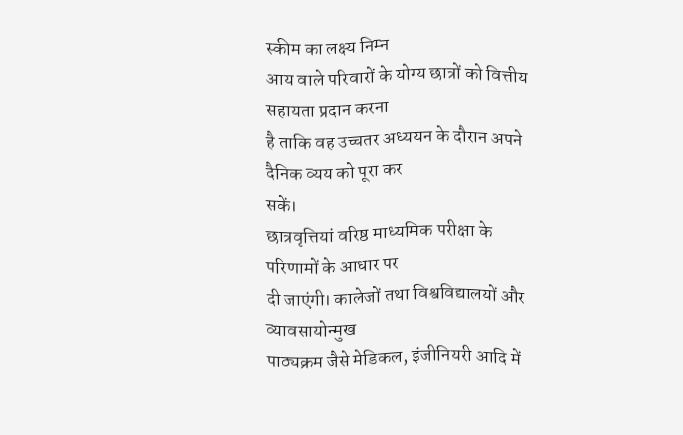स्कीम का लक्ष्य निम्न
आय वाले परिवारों के योग्य छात्रों को वित्तीय सहायता प्रदान करना
है ताकि वह उच्चतर अध्ययन के दौरान अपने दैनिक व्यय को पूरा कर
सकें।
छात्रवृत्तियां वरिष्ठ माध्यमिक परीक्षा के परिणामों के आधार पर
दी जाएंगी। कालेजों तथा विश्वविद्यालयों और व्यावसायोन्मुख
पाठ्यक्रम जैसे मेडिकल, इंजीनियरी आदि में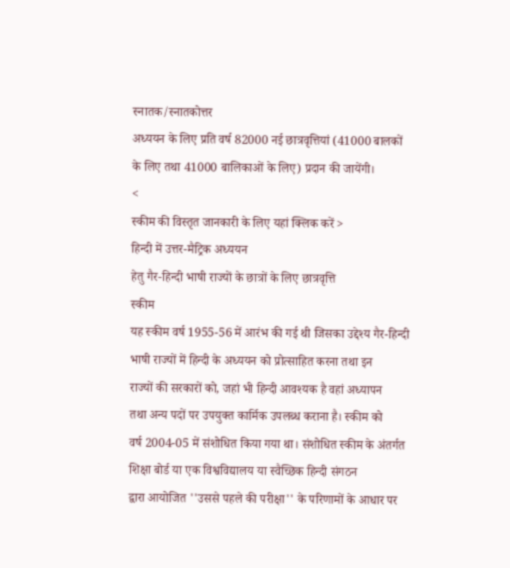स्नातक/स्नातकोत्तर
अध्ययन के लिए प्रति वर्ष 82000 नई छात्रवृत्तियां (41000 बालकों
के लिए तथा 41000 बालिकाओं के लिए) प्रदान की जायेंगी।
<
स्कीम की विस्तृत जानकारी के लिए यहां क्लिक करें >
हिन्दी में उत्तर-मैट्रिक अध्ययन
हेतु गैर-हिन्दी भाषी राज्यों के छात्रों के लिए छात्रवृत्ति
स्कीम
यह स्कीम वर्ष 1955-56 में आरंभ की गई थी जिसका उद्देश्य गैर-हिन्दी
भाषी राज्यों में हिन्दी के अध्ययन को प्रोत्साहित करना तथा इन
राज्यों की सरकारों को, जहां भी हिन्दी आवश्यक है वहां अध्यापन
तथा अन्य पदों पर उपयुक्त कार्मिक उपलब्ध कराना है। स्कीम को
वर्ष 2004-05 में संशोधित किया गया था। संशोधित स्कीम के अंतर्गत
शिक्षा बोर्ड या एक विश्वविद्यालय या स्वैच्छिक हिन्दी संगठन
द्वारा आयोजित ''उससे पहले की परीक्षा'' के परिणामों के आधार पर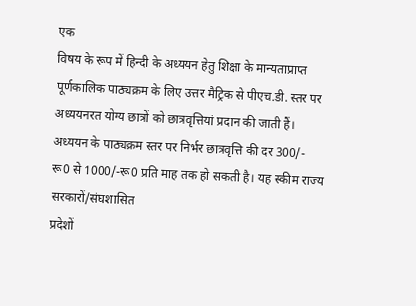एक
विषय के रूप में हिन्दी के अध्ययन हेतु शिक्षा के मान्यताप्राप्त
पूर्णकालिक पाठ्यक्रम के लिए उत्तर मैट्रिक से पीएच.डी. स्तर पर
अध्ययनरत योग्य छात्रों को छात्रवृत्तियां प्रदान की जाती हैं।
अध्ययन के पाठ्यक्रम स्तर पर निर्भर छात्रवृत्ति की दर 300/-
रू0 से 1000/-रू0 प्रति माह तक हो सकती है। यह स्कीम राज्य सरकारों/संघशासित
प्रदेशों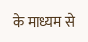के माध्यम से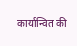कार्यान्वित की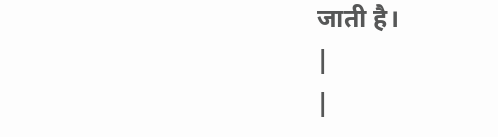जाती है।
|
|